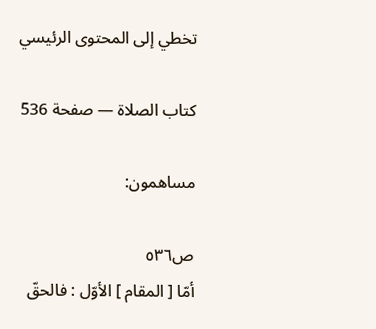تخطي إلى المحتوى الرئيسي

كتاب الصلاة — صفحة 536

مساهمون:

ص٥٣٦
أمّا [ المقام ] الأوّل : فالحقّ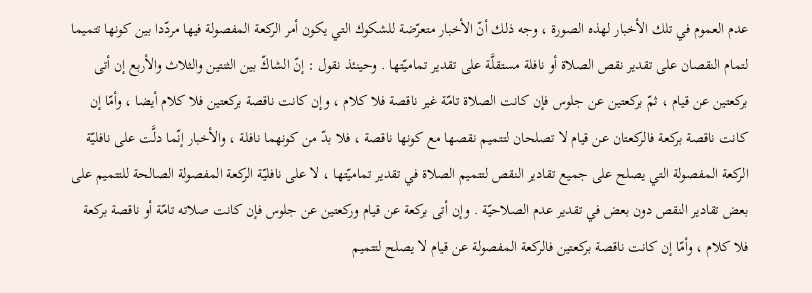عدم العموم في تلك الأخبار لهذه الصورة ، وجه ذلك أنّ الأخبار متعرّضة للشكوك التي يكون أمر الركعة المفصولة فيها مردّدا بين كونها تتميما لتمام النقصان على تقدير نقص الصلاة أو نافلة مستقلَّة على تقدير تماميّتها . وحينئذ نقول : إنّ الشاكّ بين الثنتين والثلاث والأربع إن أتى بركعتين عن قيام ، ثمّ بركعتين عن جلوس فإن كانت الصلاة تامّة غير ناقصة فلا كلام ، وإن كانت ناقصة بركعتين فلا كلام أيضا ، وأمّا إن كانت ناقصة بركعة فالركعتان عن قيام لا تصلحان لتتميم نقصها مع كونها ناقصة ، فلا بدّ من كونهما نافلة ، والأخبار إنّما دلَّت على نافليّة الركعة المفصولة التي يصلح على جميع تقادير النقص لتتميم الصلاة في تقدير تماميّتها ، لا على نافليّة الركعة المفصولة الصالحة للتتميم على بعض تقادير النقص دون بعض في تقدير عدم الصلاحيّة . وإن أتى بركعة عن قيام وركعتين عن جلوس فإن كانت صلاته تامّة أو ناقصة بركعة فلا كلام ، وأمّا إن كانت ناقصة بركعتين فالركعة المفصولة عن قيام لا يصلح لتتميم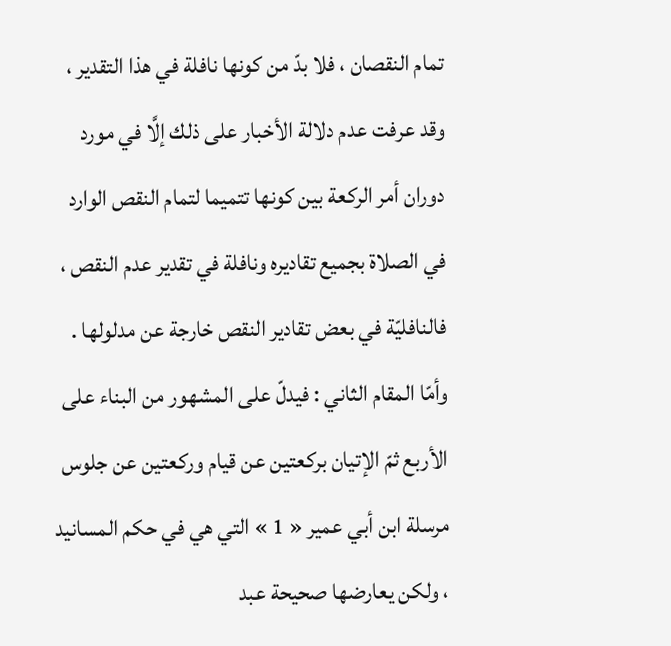تمام النقصان ، فلا بدّ من كونها نافلة في هذا التقدير ، وقد عرفت عدم دلالة الأخبار على ذلك إلَّا في مورد دوران أمر الركعة بين كونها تتميما لتمام النقص الوارد في الصلاة بجميع تقاديره ونافلة في تقدير عدم النقص ، فالنافليّة في بعض تقادير النقص خارجة عن مدلولها . وأمّا المقام الثاني : فيدلّ على المشهور من البناء على الأربع ثمّ الإتيان بركعتين عن قيام وركعتين عن جلوس مرسلة ابن أبي عمير « 1 » التي هي في حكم المسانيد ، ولكن يعارضها صحيحة عبد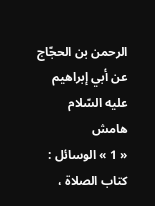الرحمن بن الحجّاج عن أبي إبراهيم عليه السّلام
هامش
« 1 » الوسائل : كتاب الصلاة ،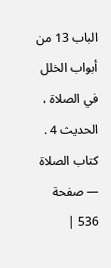الباب 13 من أبواب الخلل في الصلاة ، الحديث 4 .
كتاب الصلاة — صفحة 536 |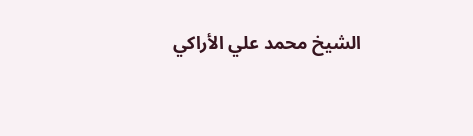الشيخ محمد علي الأراكي